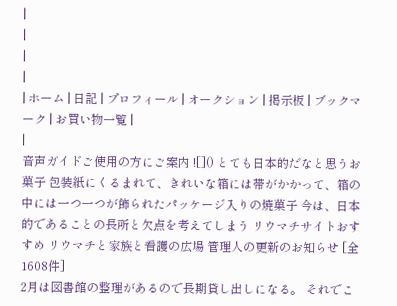|
|
|
|
| ホーム | 日記 | プロフィール | オークション | 掲示板 | ブックマーク | お買い物一覧 |
|
音声ガイドご使用の方にご案内 ![]() とても日本的だなと思うお菓子 包装紙にくるまれて、きれいな箱には帯がかかって、箱の中には一つ一つが飾られたパッケージ入りの焼菓子 今は、日本的であることの長所と欠点を考えてしまう リウマチサイトおすすめ リウマチと家族と看護の広場 管理人の更新のお知らせ [全1608件]
2月は図書館の整理があるので長期貸し出しになる。 それでこ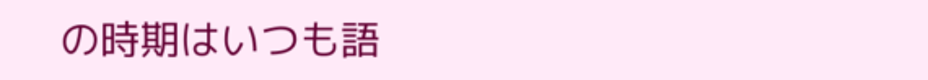の時期はいつも語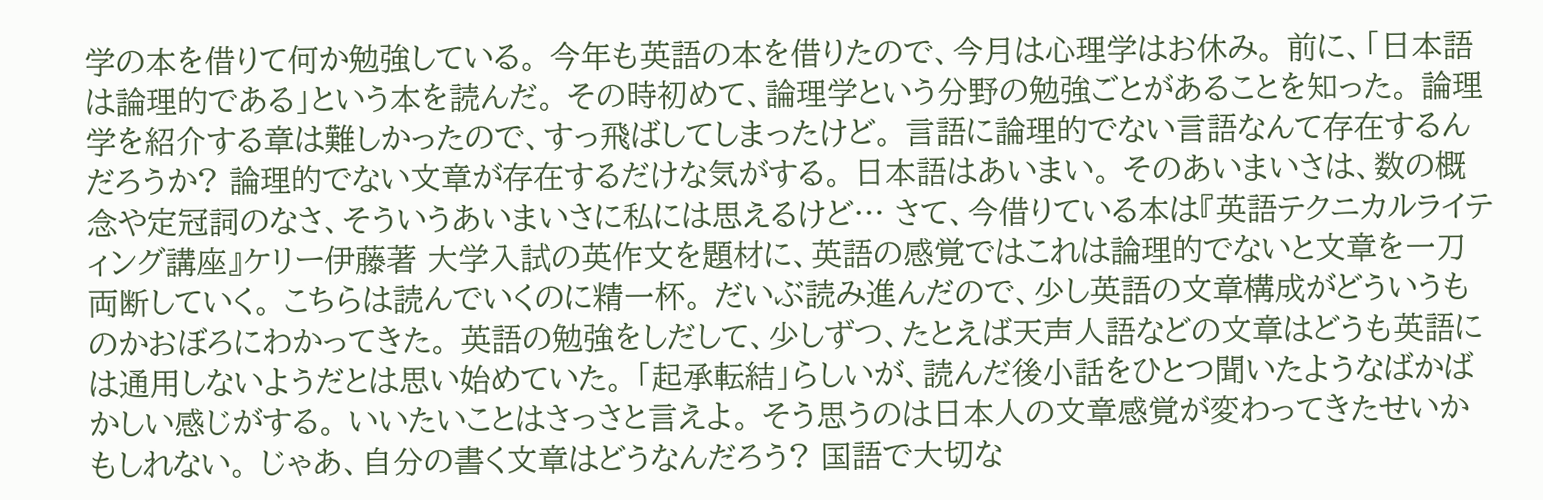学の本を借りて何か勉強している。 今年も英語の本を借りたので、今月は心理学はお休み。 前に、「日本語は論理的である」という本を読んだ。 その時初めて、論理学という分野の勉強ごとがあることを知った。 論理学を紹介する章は難しかったので、すっ飛ばしてしまったけど。 言語に論理的でない言語なんて存在するんだろうか? 論理的でない文章が存在するだけな気がする。 日本語はあいまい。 そのあいまいさは、数の概念や定冠詞のなさ、そういうあいまいさに私には思えるけど… さて、今借りている本は『英語テクニカルライティング講座』ケリー伊藤著 大学入試の英作文を題材に、英語の感覚ではこれは論理的でないと文章を一刀両断していく。 こちらは読んでいくのに精一杯。 だいぶ読み進んだので、少し英語の文章構成がどういうものかおぼろにわかってきた。 英語の勉強をしだして、少しずつ、たとえば天声人語などの文章はどうも英語には通用しないようだとは思い始めていた。 「起承転結」らしいが、読んだ後小話をひとつ聞いたようなばかばかしい感じがする。 いいたいことはさっさと言えよ。 そう思うのは日本人の文章感覚が変わってきたせいかもしれない。 じゃあ、自分の書く文章はどうなんだろう? 国語で大切な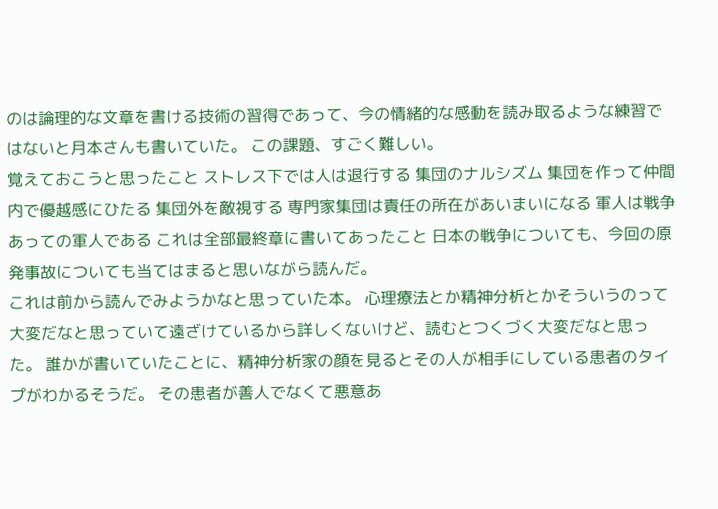のは論理的な文章を書ける技術の習得であって、今の情緒的な感動を読み取るような練習ではないと月本さんも書いていた。 この課題、すごく難しい。
覚えておこうと思ったこと ストレス下では人は退行する 集団のナルシズム 集団を作って仲間内で優越感にひたる 集団外を敵視する 専門家集団は責任の所在があいまいになる 軍人は戦争あっての軍人である これは全部最終章に書いてあったこと 日本の戦争についても、今回の原発事故についても当てはまると思いながら読んだ。
これは前から読んでみようかなと思っていた本。 心理療法とか精神分析とかそういうのって大変だなと思っていて遠ざけているから詳しくないけど、読むとつくづく大変だなと思った。 誰かが書いていたことに、精神分析家の顔を見るとその人が相手にしている患者のタイプがわかるそうだ。 その患者が善人でなくて悪意あ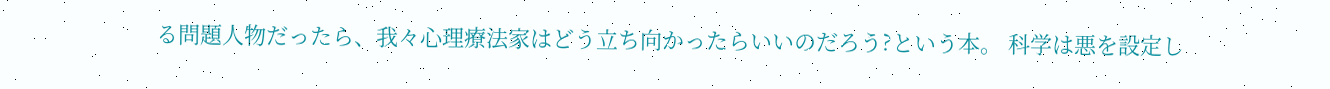る問題人物だったら、我々心理療法家はどう立ち向かったらいいのだろう?という本。 科学は悪を設定し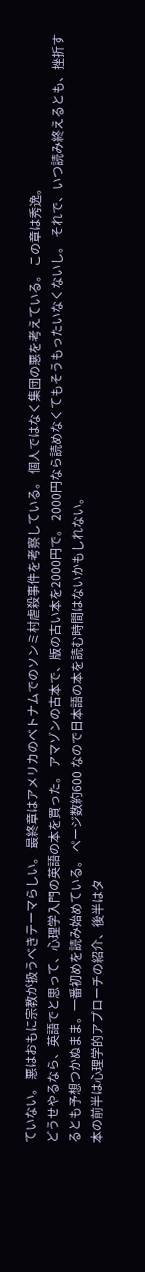ていない。 悪はおもに宗教が扱うべきテーマらしい。 最終章はアメリカのベトナムでのソンミ村虐殺事件を考察している。 個人ではなく集団の悪を考えている。 この章は秀逸。
どうせやるなら、英語でと思って、心理学入門の英語の本を買った。 アマゾンの古本で、版の古い本を2000円で。 2000円なら読めなくてもそうもったいなくないし。 それで、いつ読み終えるとも、挫折するとも予想つかぬまま。一番初めを読み始めている。 ページ数約600 なので日本語の本を読む時間はないかもしれない。
本の前半は心理学的アプローチの紹介、後半はタ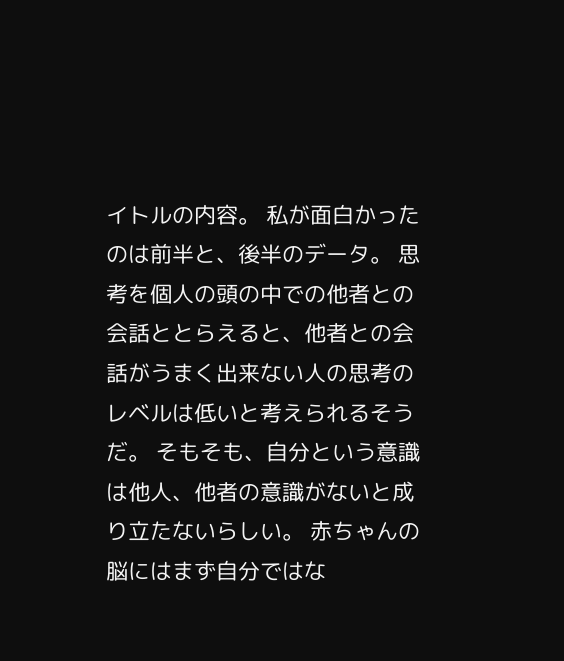イトルの内容。 私が面白かったのは前半と、後半のデータ。 思考を個人の頭の中での他者との会話ととらえると、他者との会話がうまく出来ない人の思考のレベルは低いと考えられるそうだ。 そもそも、自分という意識は他人、他者の意識がないと成り立たないらしい。 赤ちゃんの脳にはまず自分ではな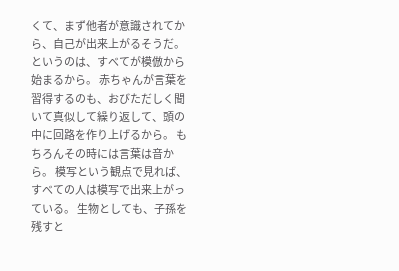くて、まず他者が意識されてから、自己が出来上がるそうだ。 というのは、すべてが模倣から始まるから。 赤ちゃんが言葉を習得するのも、おびただしく聞いて真似して繰り返して、頭の中に回路を作り上げるから。 もちろんその時には言葉は音から。 模写という観点で見れば、すべての人は模写で出来上がっている。 生物としても、子孫を残すと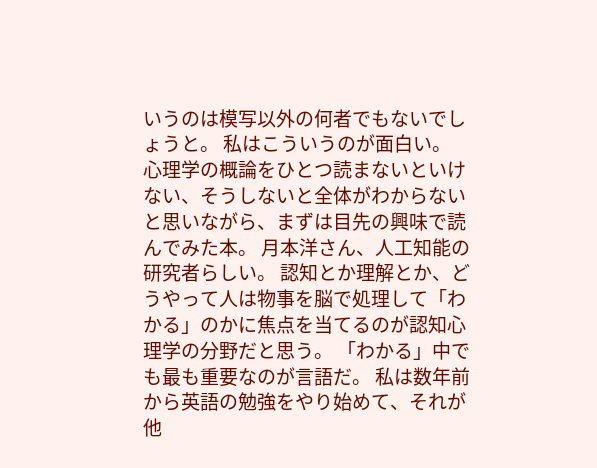いうのは模写以外の何者でもないでしょうと。 私はこういうのが面白い。
心理学の概論をひとつ読まないといけない、そうしないと全体がわからないと思いながら、まずは目先の興味で読んでみた本。 月本洋さん、人工知能の研究者らしい。 認知とか理解とか、どうやって人は物事を脳で処理して「わかる」のかに焦点を当てるのが認知心理学の分野だと思う。 「わかる」中でも最も重要なのが言語だ。 私は数年前から英語の勉強をやり始めて、それが他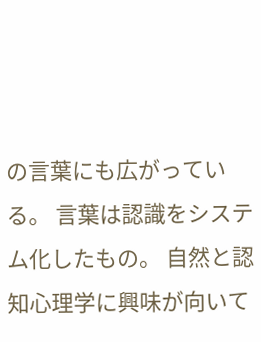の言葉にも広がっている。 言葉は認識をシステム化したもの。 自然と認知心理学に興味が向いて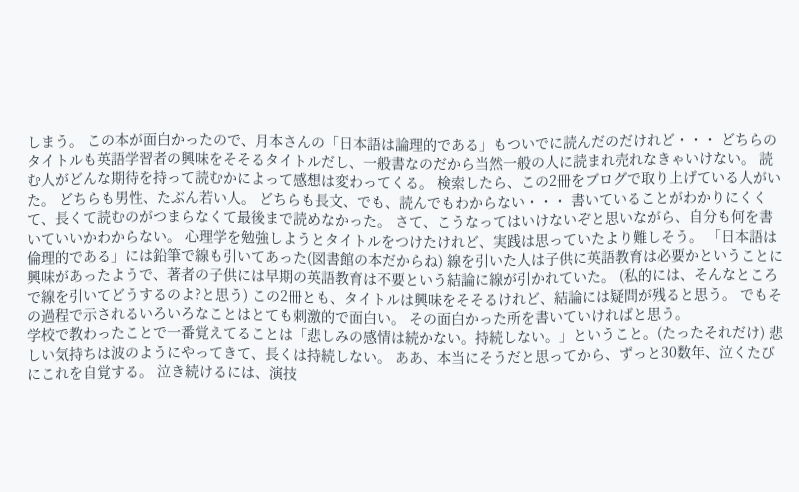しまう。 この本が面白かったので、月本さんの「日本語は論理的である」もついでに読んだのだけれど・・・ どちらのタイトルも英語学習者の興味をそそるタイトルだし、一般書なのだから当然一般の人に読まれ売れなきゃいけない。 読む人がどんな期待を持って読むかによって感想は変わってくる。 検索したら、この2冊をブログで取り上げている人がいた。 どちらも男性、たぶん若い人。 どちらも長文、でも、読んでもわからない・・・ 書いていることがわかりにくくて、長くて読むのがつまらなくて最後まで読めなかった。 さて、こうなってはいけないぞと思いながら、自分も何を書いていいかわからない。 心理学を勉強しようとタイトルをつけたけれど、実践は思っていたより難しそう。 「日本語は倫理的である」には鉛筆で線も引いてあった(図書館の本だからね) 線を引いた人は子供に英語教育は必要かということに興味があったようで、著者の子供には早期の英語教育は不要という結論に線が引かれていた。 (私的には、そんなところで線を引いてどうするのよ?と思う) この2冊とも、タイトルは興味をそそるけれど、結論には疑問が残ると思う。 でもその過程で示されるいろいろなことはとても刺激的で面白い。 その面白かった所を書いていければと思う。
学校で教わったことで一番覚えてることは「悲しみの感情は続かない。持続しない。」ということ。(たったそれだけ) 悲しい気持ちは波のようにやってきて、長くは持続しない。 ああ、本当にそうだと思ってから、ずっと30数年、泣くたびにこれを自覚する。 泣き続けるには、演技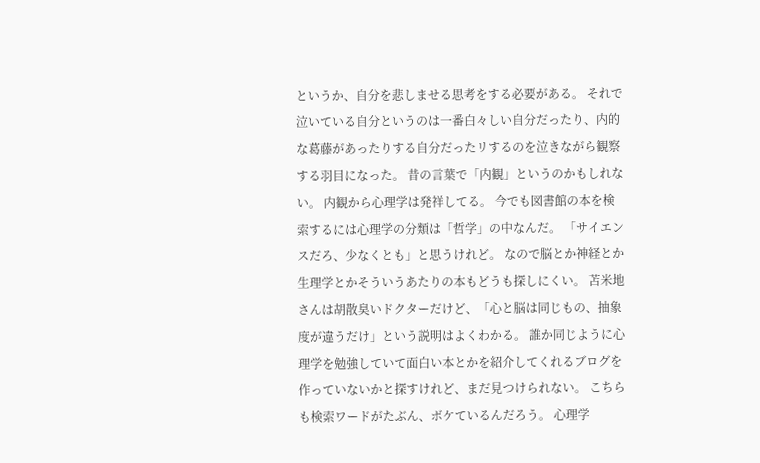というか、自分を悲しませる思考をする必要がある。 それで泣いている自分というのは一番白々しい自分だったり、内的な葛藤があったりする自分だったリするのを泣きながら観察する羽目になった。 昔の言葉で「内観」というのかもしれない。 内観から心理学は発祥してる。 今でも図書館の本を検索するには心理学の分類は「哲学」の中なんだ。 「サイエンスだろ、少なくとも」と思うけれど。 なので脳とか神経とか生理学とかそういうあたりの本もどうも探しにくい。 苫米地さんは胡散臭いドクターだけど、「心と脳は同じもの、抽象度が違うだけ」という説明はよくわかる。 誰か同じように心理学を勉強していて面白い本とかを紹介してくれるブログを作っていないかと探すけれど、まだ見つけられない。 こちらも検索ワードがたぶん、ボケているんだろう。 心理学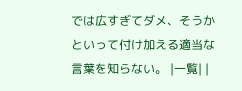では広すぎてダメ、そうかといって付け加える適当な言葉を知らない。 |一覧| |